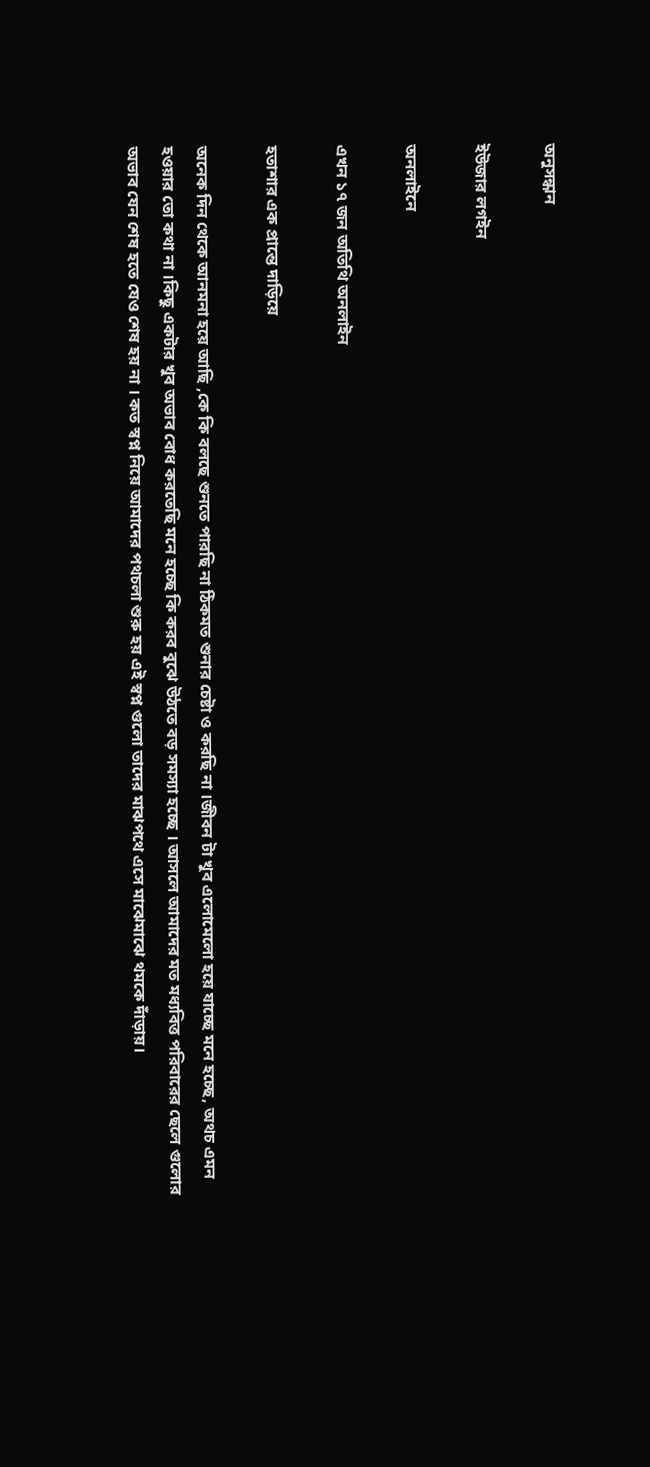অনুসন্ধান

ইউজার লগইন

অনলাইনে

এখন ১৭ জন অতিথি অনলাইন

হতাশার এক প্রান্তে দাড়িয়ে

অনেক দিন থেকে আনমনা হয়ে আছি ,কে কি বলছে শুনতে পারছি না ঠিকমত শুনার চেষ্টা ও করছি না ।জীবন টা খুব এলোমেলো হয়ে যাচ্ছে মনে হচ্ছে, অথচ এমন হওয়ার তো কথা না ।কিছু একটার খুব অভাব বোধ করতেছি মনে হচ্ছে কি করব বুঝে উঠতে বড় সমস্যা হচ্ছে । আসলে আমাদের মত মধ্যবিত্ত পরিবারের ছেলে গুলোর অভাব যেন শেষ হতে যেও শেষ হয় না । কত স্বপ্ন নিয়ে আমাদের পথচলা শুরু হয় এই স্বপ্ন গুলো তাদের মাঝপথে এসে মাঝেমাঝে থমকে দাঁড়ায়।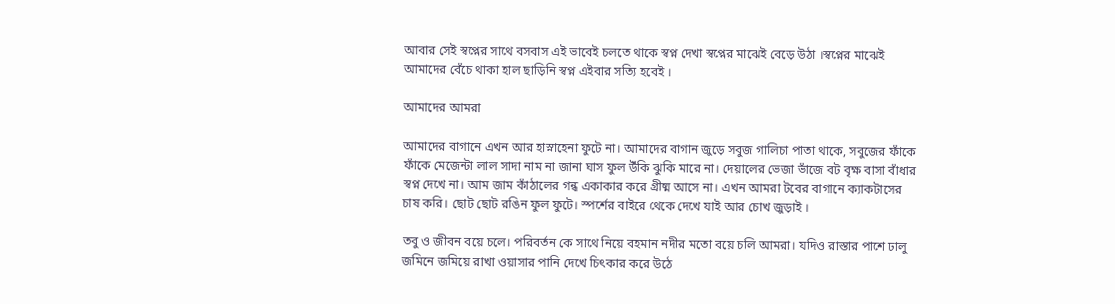আবার সেই স্বপ্নের সাথে বসবাস এই ভাবেই চলতে থাকে স্বপ্ন দেখা স্বপ্নের মাঝেই বেড়ে উঠা ।স্বপ্নের মাঝেই আমাদের বেঁচে থাকা হাল ছাড়িনি স্বপ্ন এইবার সত্যি হবেই ।

আমাদের আমরা

আমাদের বাগানে এখন আর হাস্নাহেনা ফুটে না। আমাদের বাগান জুড়ে সবুজ গালিচা পাতা থাকে, সবুজের ফাঁকে ফাঁকে মেজেন্টা লাল সাদা নাম না জানা ঘাস ফুল উঁকি ঝুকি মারে না। দেয়ালের ভেজা ভাঁজে বট বৃক্ষ বাসা বাঁধার স্বপ্ন দেখে না। আম জাম কাঁঠালের গন্ধ একাকার করে গ্রীষ্ম আসে না। এখন আমরা টবের বাগানে ক্যাকটাসের চাষ করি। ছোট ছোট রঙিন ফুল ফুটে। স্পর্শের বাইরে থেকে দেখে যাই আর চোখ জুড়াই ।

তবু ও জীবন বয়ে চলে। পরিবর্তন কে সাথে নিয়ে বহমান নদীর মতো বয়ে চলি আমরা। যদিও রাস্তার পাশে ঢালু জমিনে জমিয়ে রাখা ওয়াসার পানি দেখে চিৎকার করে উঠে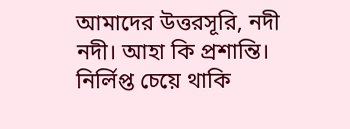আমাদের উত্তরসূরি, নদী নদী। আহা কি প্রশান্তি। নির্লিপ্ত চেয়ে থাকি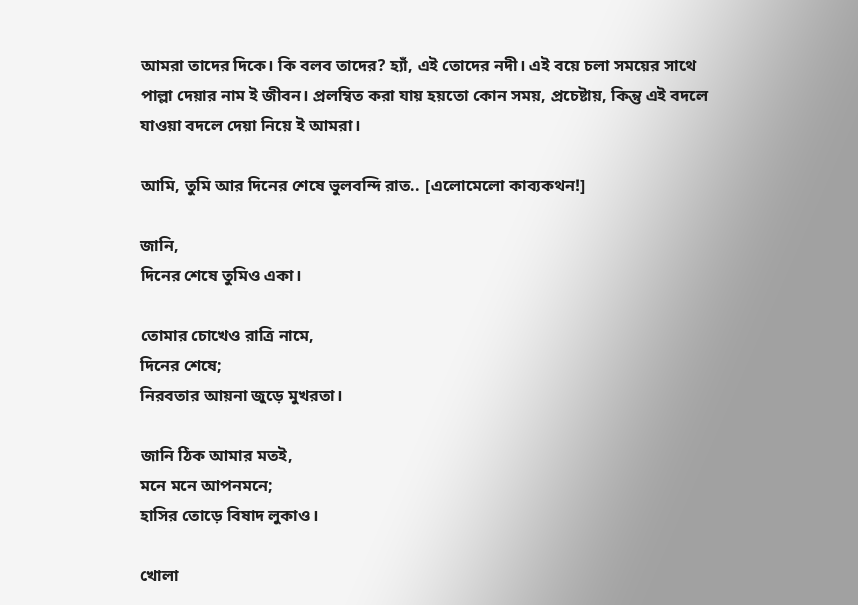আমরা তাদের দিকে। কি বলব তাদের? হ্যাঁ, এই তোদের নদী। এই বয়ে চলা সময়ের সাথে পাল্লা দেয়ার নাম ই জীবন। প্রলম্বিত করা যায় হয়তো কোন সময়, প্রচেষ্টায়, কিন্তু এই বদলে যাওয়া বদলে দেয়া নিয়ে ই আমরা।

আমি, তুমি আর দিনের শেষে ভুলবন্দি রাত.. [এলোমেলো কাব্যকথন!]

জানি,
দিনের শেষে তুমিও একা।

তোমার চোখেও রাত্রি নামে,
দিনের শেষে;
নিরবতার আয়না জুড়ে মুখরতা।

জানি ঠিক আমার মতই,
মনে মনে আপনমনে;
হাসির তোড়ে বিষাদ লুকাও।

খোলা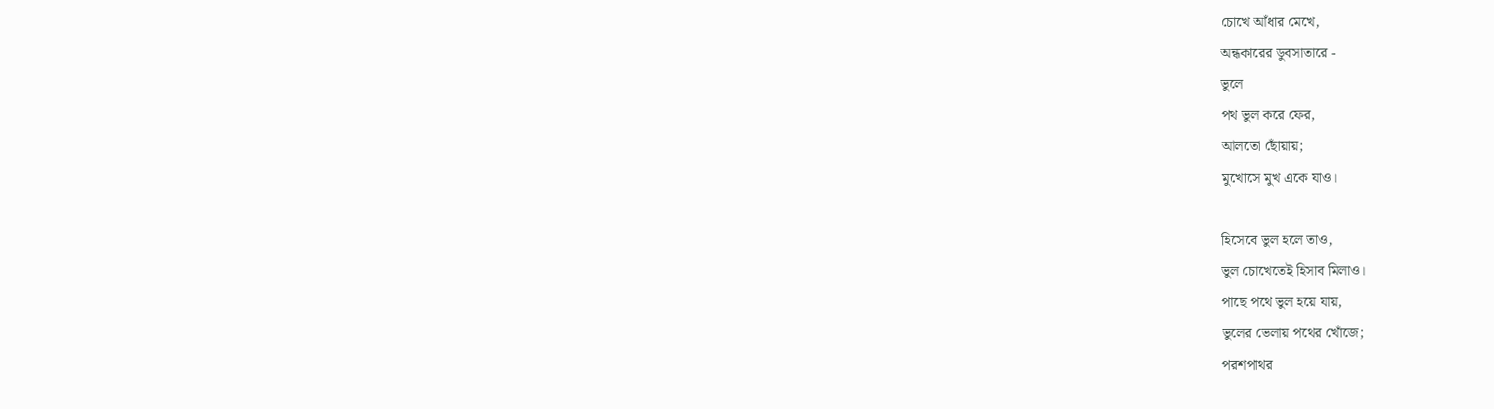চোখে আঁধার মেখে,
অন্ধকারের ডুবসাতারে -
ভুলে
পথ ভুল করে ফের,
আলতো ছোঁয়ায়;
মুখোসে মুখ একে যাও।

হিসেবে ভুল হলে তাও,
ভুল চোখেতেই হিসাব মিলাও।
পাছে পথে ভুল হয়ে যায়,
ভুলের ভেলায় পথের খোঁজে;
পরশপাথর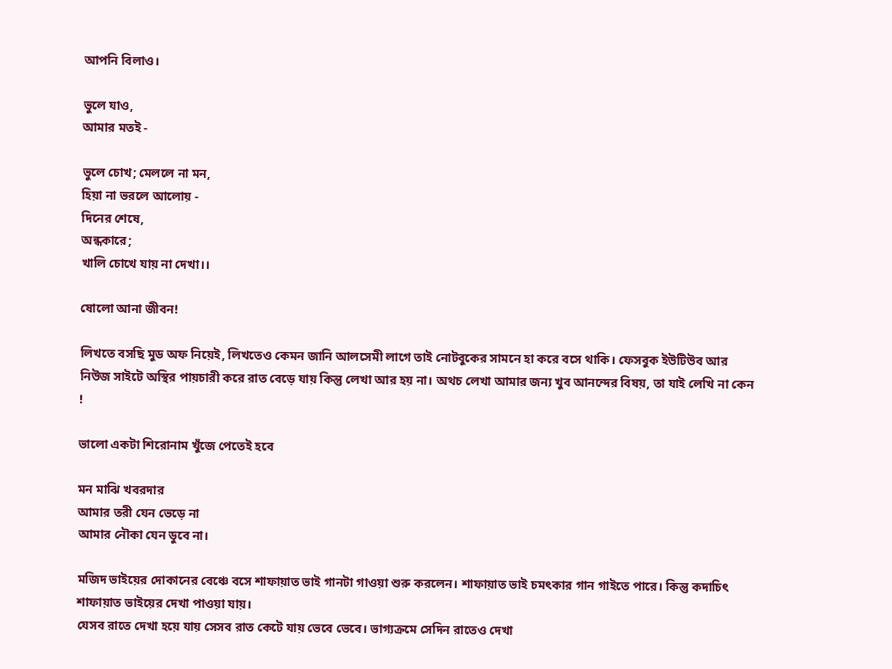আপনি বিলাও।

ভুলে যাও,
আমার মতই -

ভুলে চোখ; মেললে না মন,
হিয়া না ভরলে আলোয় -
দিনের শেষে,
অন্ধকারে;
খালি চোখে যায় না দেখা।।

ষোলো আনা জীবন!

লিখতে বসছি মুড অফ নিয়েই, লিখতেও কেমন জানি আলসেমী লাগে তাই নোটবুকের সামনে হা করে বসে থাকি। ফেসবুক ইউটিউব আর নিউজ সাইটে অস্থির পায়চারী করে রাত বেড়ে যায় কিন্তু লেখা আর হয় না। অথচ লেখা আমার জন্য খুব আনন্দের বিষয়, তা যাই লেখি না কেন !

ভালো একটা শিরোনাম খুঁজে পেতেই হবে

মন মাঝি খবরদার
আমার তরী যেন ভেড়ে না
আমার নৌকা যেন ডুবে না।

মজিদ ভাইয়ের দোকানের বেঞ্চে বসে শাফায়াত ভাই গানটা গাওয়া শুরু করলেন। শাফায়াত ভাই চমৎকার গান গাইতে পারে। কিন্তু কদাচিৎ শাফায়াত ভাইয়ের দেখা পাওয়া যায়।
যেসব রাতে দেখা হয়ে যায় সেসব রাত কেটে যায় ভেবে ভেবে। ভাগ্যক্রমে সেদিন রাতেও দেখা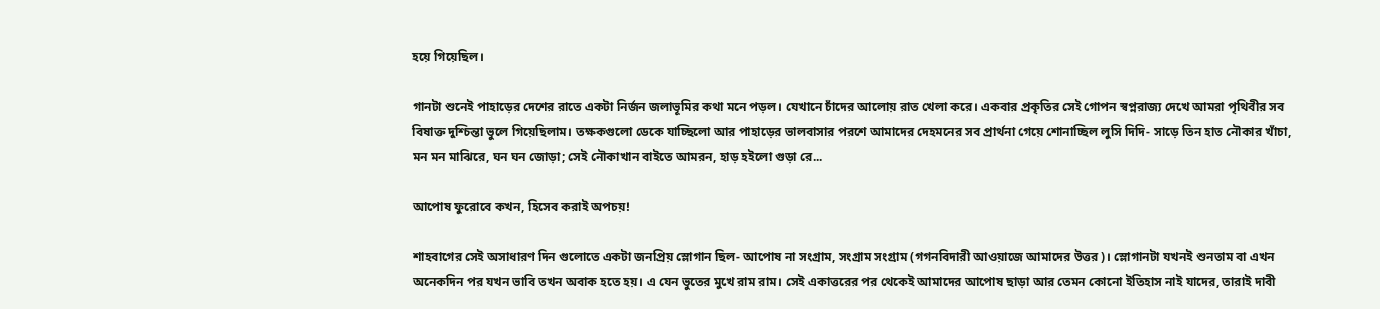হয়ে গিয়েছিল।

গানটা শুনেই পাহাড়ের দেশের রাতে একটা নির্জন জলাভূমির কথা মনে পড়ল। যেখানে চাঁদের আলোয় রাত খেলা করে। একবার প্রকৃতির সেই গোপন স্বপ্নরাজ্য দেখে আমরা পৃথিবীর সব বিষাক্ত দুশ্চিন্তা ভুলে গিয়েছিলাম। তক্ষকগুলো ডেকে যাচ্ছিলো আর পাহাড়ের ভালবাসার পরশে আমাদের দেহমনের সব প্রার্থনা গেয়ে শোনাচ্ছিল লুসি দিদি- সাড়ে তিন হাত নৌকার খাঁচা, মন মন মাঝিরে, ঘন ঘন জোড়া; সেই নৌকাখান বাইতে আমরন, হাড় হইলো গুড়া রে...

আপোষ ফুরোবে কখন, হিসেব করাই অপচয়!

শাহবাগের সেই অসাধারণ দিন গুলোতে একটা জনপ্রিয় স্লোগান ছিল- আপোষ না সংগ্রাম, সংগ্রাম সংগ্রাম (গগনবিদারী আওয়াজে আমাদের উত্তর)। স্লোগানটা যখনই শুনতাম বা এখন অনেকদিন পর যখন ভাবি তখন অবাক হতে হয়। এ যেন ভুতের মুখে রাম রাম। সেই একাত্তরের পর থেকেই আমাদের আপোষ ছাড়া আর তেমন কোনো ইতিহাস নাই যাদের, তারাই দাবী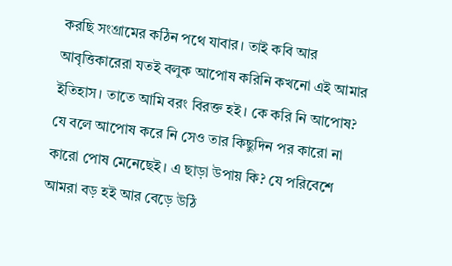করছি সংগ্রামের কঠিন পথে যাবার। তাই কবি আর আবৃত্তিকারেরা যতই বলুক আপোষ করিনি কখনো এই আমার ইতিহাস। তাতে আমি বরং বিরক্ত হই। কে করি নি আপোষ? যে বলে আপোষ করে নি সেও তার কিছুদিন পর কারো না কারো পোষ মেনেছেই। এ ছাড়া উপায় কি? যে পরিবেশে আমরা বড় হই আর বেড়ে উঠি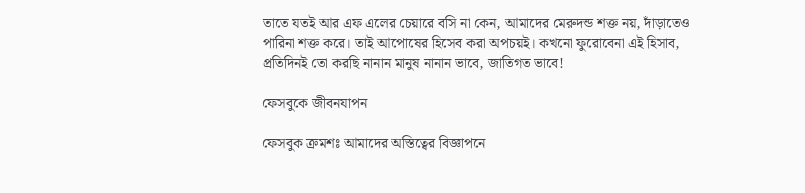তাতে যতই আর এফ এলের চেয়ারে বসি না কেন, আমাদের মেরুদন্ড শক্ত নয়, দাঁড়াতেও পারিনা শক্ত করে। তাই আপোষের হিসেব করা অপচয়ই। কখনো ফুরোবেনা এই হিসাব, প্রতিদিনই তো করছি নানান মানুষ নানান ভাবে, জাতিগত ভাবে!

ফেসবুকে জীবনযাপন

ফেসবুক ক্রমশঃ আমাদের অস্তিত্বের বিজ্ঞাপনে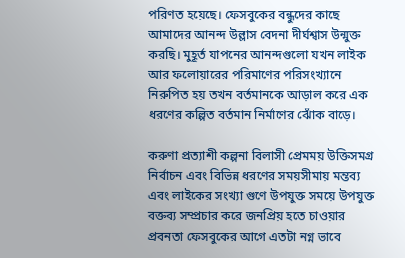পরিণত হয়েছে। ফেসবুকের বন্ধুদের কাছে আমাদের আনন্দ উল্লাস বেদনা দীর্ঘশ্বাস উন্মুক্ত করছি। মুহূর্ত যাপনের আনন্দগুলো যখন লাইক আর ফলোয়ারের পরিমাণের পরিসংখ্যানে নিরুপিত হয় তখন বর্তমানকে আড়াল করে এক ধরণের কল্পিত বর্তমান নির্মাণের ঝোঁক বাড়ে।

করুণা প্রত্যাশী কল্পনা বিলাসী প্রেমময় উক্তিসমগ্র নির্বাচন এবং বিভিন্ন ধরণের সময়সীমায় মন্তব্য এবং লাইকের সংখ্যা গুণে উপযুক্ত সময়ে উপযুক্ত বক্তব্য সম্প্রচার করে জনপ্রিয় হতে চাওয়ার প্রবনতা ফেসবুকের আগে এতটা নগ্ন ভাবে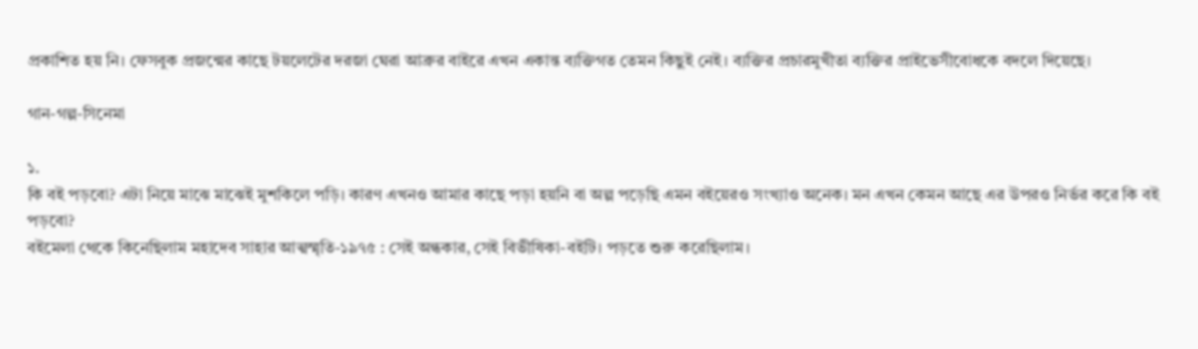প্রকাশিত হয় নি। ফেসবুক প্রজন্মের কাছে টয়লেটের দরজা ঘেরা আব্রুর বাইরে এখন একান্ত ব্যক্তিগত তেমন কিছুই নেই। ব্যক্তির প্রচারমুখীতা ব্যক্তির প্রাইভেসীবোধকে বদলে দিয়েছে।

গান-গল্প-সিনেমা

১.
কি বই পড়বো? এটা নিয়ে মাঝে মাঝেই মুশকিলে পড়ি। কারণ এখনও আমার কাছে পড়া হয়নি বা অল্প পড়েছি এমন বইয়েরও সংখ্যাও অনেক। মন এখন কেমন আছে এর উপরও নির্ভর করে কি বই পড়বো?
বইমেলা থেকে কিনেছিলাম মহাদেব সাহার আত্মস্মৃতি-১৯৭৫ : সেই অন্ধকার, সেই বিভীষিকা-বইটি। পড়তে শুরু করেছিলাম।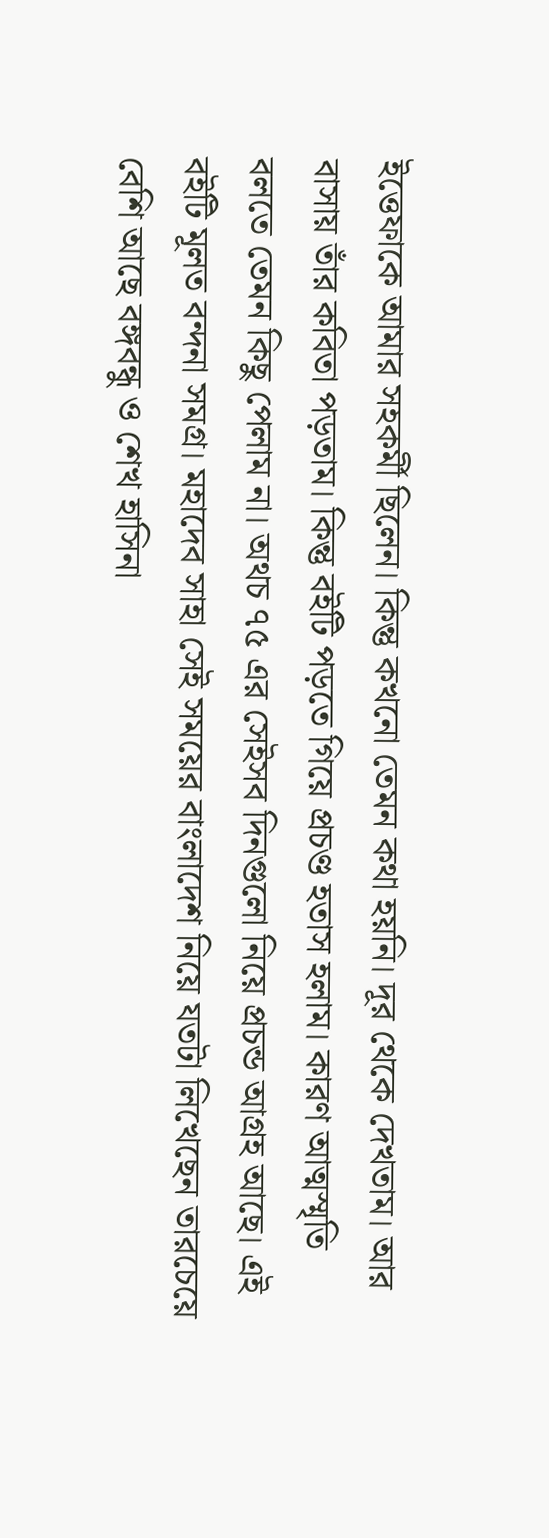ইত্তেফাকে আমার সহকর্মী ছিলেন। কিন্তু কখনো তেমন কথা হয়নি। দূর থেকে দেখতাম। আর বাসায় তাঁর কবিতা পড়তাম। কিন্তু বইটি পড়তে গিয়ে প্রচণ্ড হতাস হলাম। কারণ আত্মস্মৃতি বলতে তেমন কিছু পেলাম না। অথচ ৭৫ এর সেইসব দিনগুলো নিয়ে প্রচন্ড আগ্রহ আছে। এই বইটি মূলত বন্দনা সমগ্র। মহাদেব সাহা সেই সময়ের বাংলাদেশ নিয়ে যতটা লিখেছেন তারচেয়ে বেশি আছে বঙ্গবন্ধু ও শেখ হাসিনা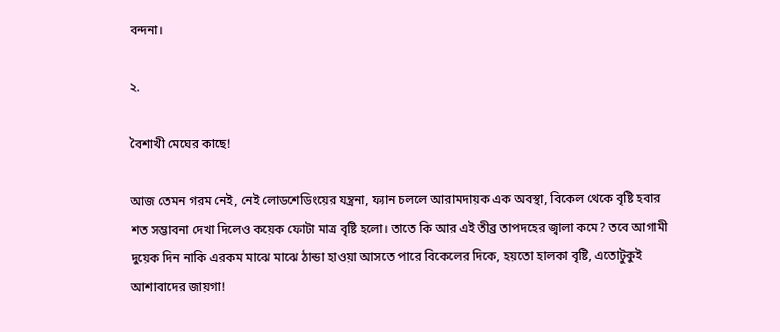বন্দনা।

২.

বৈশাখী মেঘের কাছে!

আজ তেমন গরম নেই, নেই লোডশেডিংয়ের যন্ত্রনা, ফ্যান চললে আরামদায়ক এক অবস্থা, বিকেল থেকে বৃষ্টি হবার শত সম্ভাবনা দেখা দিলেও কয়েক ফোটা মাত্র বৃষ্টি হলো। তাতে কি আর এই তীব্র তাপদহের জ্বালা কমে? তবে আগামী দুয়েক দিন নাকি এরকম মাঝে মাঝে ঠান্ডা হাওয়া আসতে পারে বিকেলের দিকে, হয়তো হালকা বৃষ্টি, এতোটুকুই আশাবাদের জায়গা!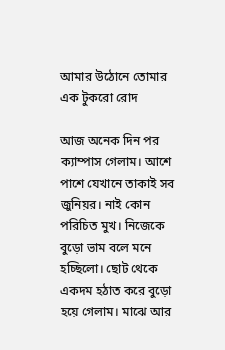আমার উঠোনে তোমার এক টুকরো রোদ

আজ অনেক দিন পর ক্যাম্পাস গেলাম। আশে পাশে যেখানে তাকাই সব জুনিয়র। নাই কোন পরিচিত মুখ। নিজেকে বুড়ো ভাম বলে মনে হচ্ছিলো। ছোট থেকে একদম হঠাত করে বুড়ো হয়ে গেলাম। মাঝে আর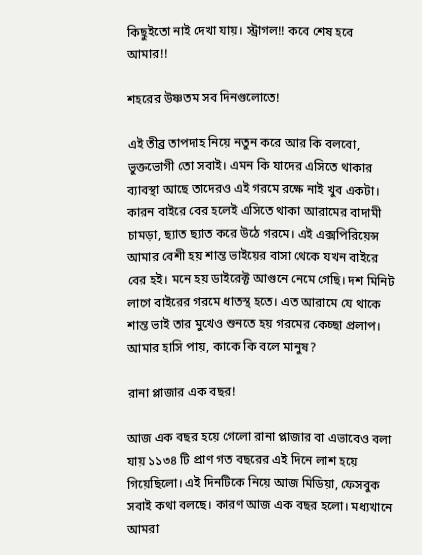কিছুইতো নাই দেখা যায়। স্ট্রাগল!! কবে শেষ হবে আমার!!

শহরের উষ্ণতম সব দিনগুলোতে!

এই তীব্র তাপদাহ নিয়ে নতুন করে আর কি বলবো, ভুক্তভোগী তো সবাই। এমন কি যাদের এসিতে থাকার ব্যাবস্থা আছে তাদেরও এই গরমে রক্ষে নাই খুব একটা। কারন বাইরে বের হলেই এসিতে থাকা আরামের বাদামী চামড়া, ছ্যাত ছ্যাত করে উঠে গরমে। এই এক্সপিরিয়েন্স আমার বেশী হয় শান্ত ভাইয়ের বাসা থেকে যখন বাইরে বের হই। মনে হয় ডাইরেক্ট আগুনে নেমে গেছি। দশ মিনিট লাগে বাইরের গরমে ধাতস্থ হতে। এত আরামে যে থাকে শান্ত ভাই তার মুখেও শুনতে হয় গরমের কেচ্ছা প্রলাপ। আমার হাসি পায়, কাকে কি বলে মানুষ?

রানা প্লাজার এক বছর!

আজ এক বছর হয়ে গেলো রানা প্লাজার বা এভাবেও বলা যায় ১১৩৪ টি প্রাণ গত বছরের এই দিনে লাশ হয়ে গিয়েছিলো। এই দিনটিকে নিয়ে আজ মিডিয়া, ফেসবুক সবাই কথা বলছে। কারণ আজ এক বছর হলো। মধ্যখানে আমরা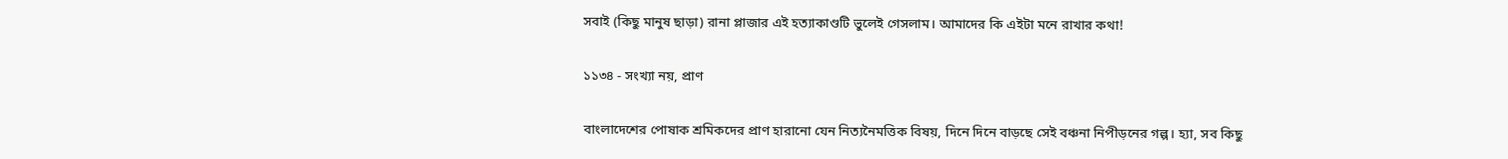সবাই (কিছু মানুষ ছাড়া) রানা প্লাজার এই হত্যাকাণ্ডটি ভুলেই গেসলাম। আমাদের কি এইটা মনে রাখার কথা!

১১৩৪ - সংখ্যা নয়, প্রাণ

বাংলাদেশের পোষাক শ্রমিকদের প্রাণ হারানো যেন নিত্যনৈমত্তিক বিষয়, দিনে দিনে বাড়ছে সেই বঞ্চনা নিপীড়নের গল্প। হ্যা, সব কিছু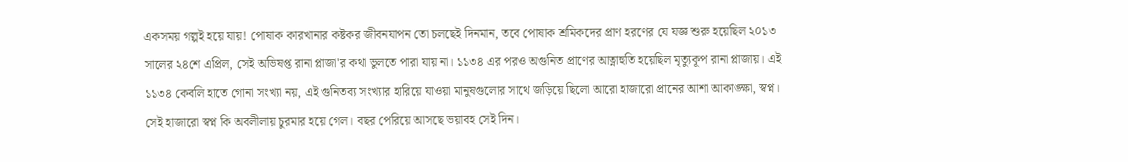একসময় গল্পই হয়ে যায়! পোষাক কারখানার কষ্টকর জীবনযাপন তো চলছেই দিনমান, তবে পোষাক শ্রমিকদের প্রাণ হরণের যে যজ্ঞ শুরু হয়েছিল ২০১৩ সালের ২৪শে এপ্রিল, সেই অভিষপ্ত রানা প্লাজা'র কথা ভুলতে পারা যায় না। ১১৩৪ এর পরও অগুনিত প্রাণের আত্নাহুতি হয়েছিল মৃত্যুকূপ রানা প্লাজায়। এই ১১৩৪ কেবলি হাতে গোনা সংখ্যা নয়, এই গুনিতব্য সংখ্যার হারিয়ে যাওয়া মানুষগুলোর সাথে জড়িয়ে ছিলো আরো হাজারো প্রানের আশা আকাঙ্ক্ষা, স্বপ্ন। সেই হাজারো স্বপ্ন কি অবলীলায় চুরমার হয়ে গেল। বছর পেরিয়ে আসছে ভয়াবহ সেই দিন।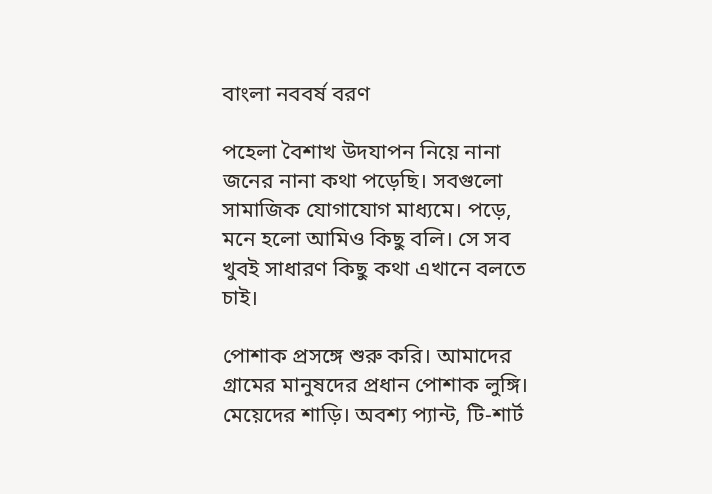বাংলা নববর্ষ বরণ

পহেলা বৈশাখ উদযাপন নিয়ে নানা জনের নানা কথা পড়েছি। সবগুলো সামাজিক যোগাযোগ মাধ্যমে। পড়ে, মনে হলো আমিও কিছু বলি। সে সব খুবই সাধারণ কিছু কথা এখানে বলতে চাই।

পোশাক প্রসঙ্গে শুরু করি। আমাদের গ্রামের মানুষদের প্রধান পোশাক লুঙ্গি। মেয়েদের শাড়ি। অবশ্য প্যান্ট, টি-শার্ট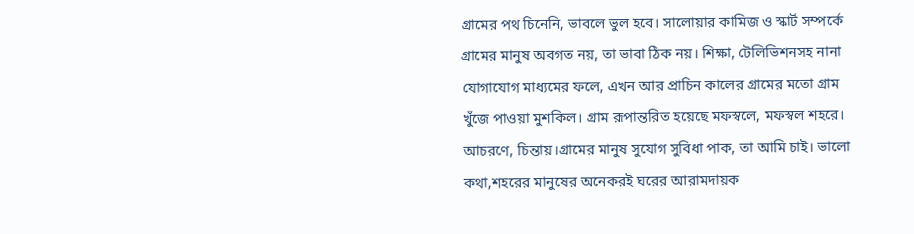গ্রামের পথ চিনেনি, ভাবলে ভুল হবে। সালোয়ার কামিজ ও স্কার্ট সম্পর্কে গ্রামের মানুষ অবগত নয়, তা ভাবা ঠিক নয়। শিক্ষা, টেলিভিশনসহ নানা যোগাযোগ মাধ্যমের ফলে, এখন আর প্রাচিন কালের গ্রামের মতো গ্রাম খুঁজে পাওয়া মুশকিল। গ্রাম রূপান্তরিত হয়েছে মফস্বলে, মফস্বল শহরে। আচরণে, চিন্তায়।গ্রামের মানুষ সুযোগ সুবিধা পাক, তা আমি চাই। ভালো কথা,শহরের মানুষের অনেকরই ঘরের আরামদায়ক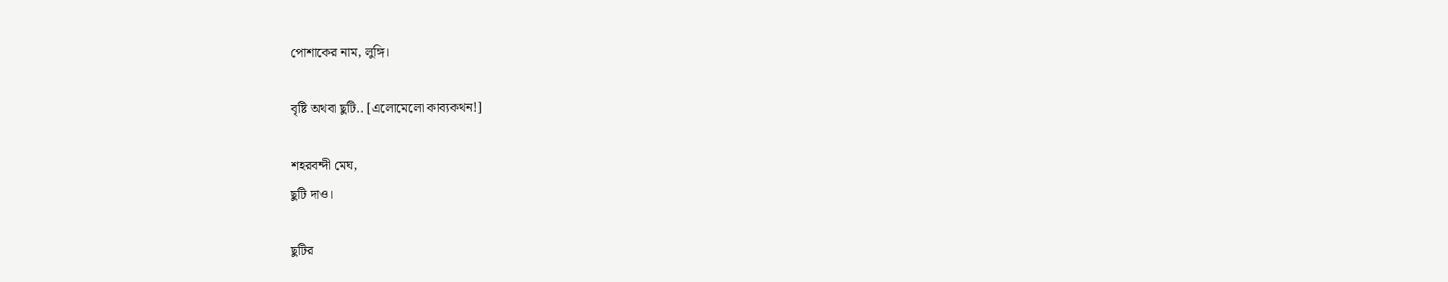পোশাকের নাম, লুঙ্গি।

বৃষ্টি অথবা ছুটি.. [এলোমেলো কাব্যকথন!]

শহরবন্দী মেঘ,
ছুটি দাও।

ছুটির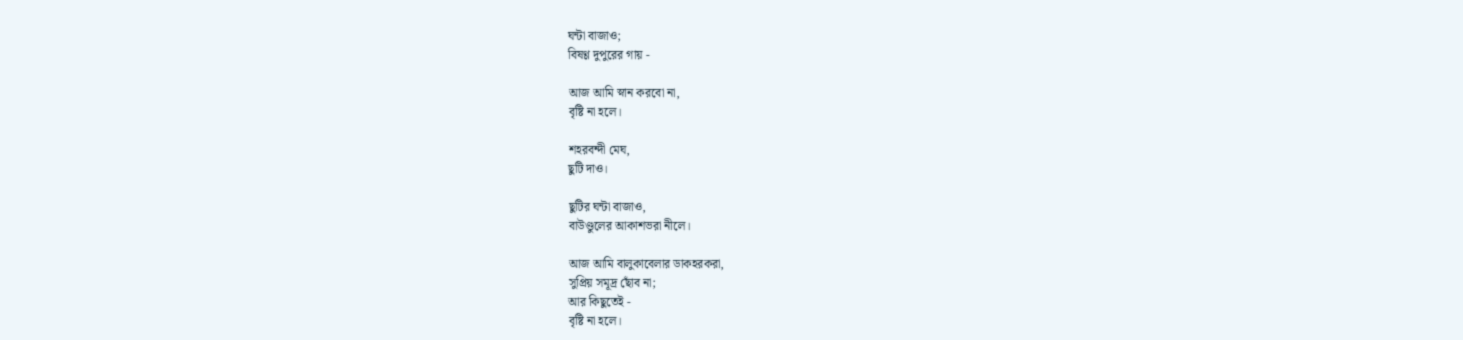ঘন্টা বাজাও;
বিষণ্ণ দুপুরের গায় -

আজ আমি স্নান করবো না,
বৃষ্টি না হলে।

শহরবন্দী মেঘ,
ছুটি দাও।

ছুটির ঘন্টা বাজাও,
বাউণ্ডুলের আকাশভরা নীলে।

আজ আমি বালুকাবেলার ডাকহরকরা,
সুপ্রিয় সমূদ্র ছোঁব না;
আর কিছুতেই -
বৃষ্টি না হলে।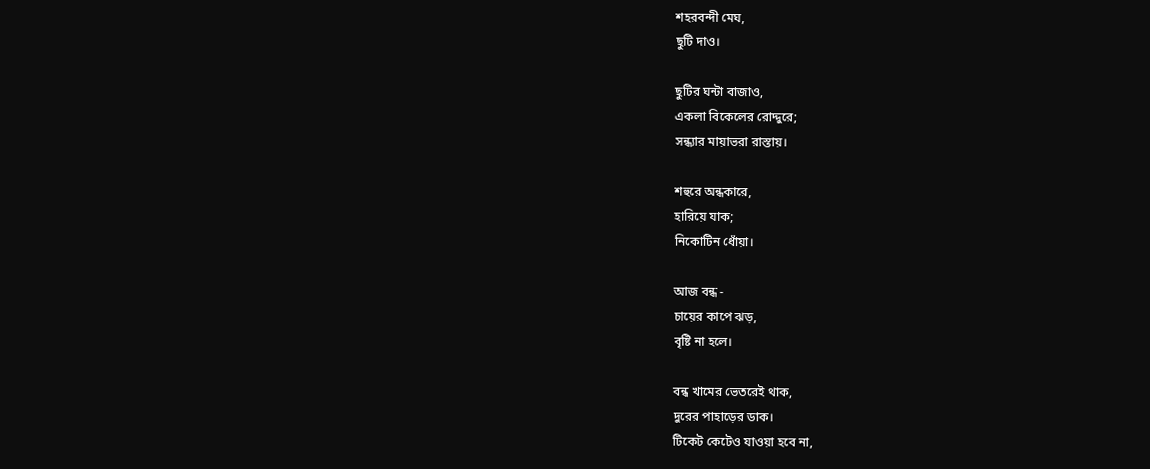শহরবন্দী মেঘ,
ছুটি দাও।

ছুটির ঘন্টা বাজাও,
একলা বিকেলের রোদ্দুরে;
সন্ধ্যার মায়াভরা রাস্তায়।

শহুরে অন্ধকারে,
হারিয়ে যাক;
নিকোটিন ধোঁয়া।

আজ বন্ধ -
চায়ের কাপে ঝড়,
বৃষ্টি না হলে।

বন্ধ খামের ভেতরেই থাক,
দুরের পাহাড়ের ডাক।
টিকেট কেটেও যাওয়া হবে না,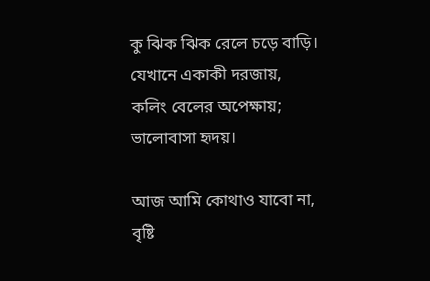কু ঝিক ঝিক রেলে চড়ে বাড়ি।
যেখানে একাকী দরজায়,
কলিং বেলের অপেক্ষায়;
ভালোবাসা হৃদয়।

আজ আমি কোথাও যাবো না,
বৃষ্টি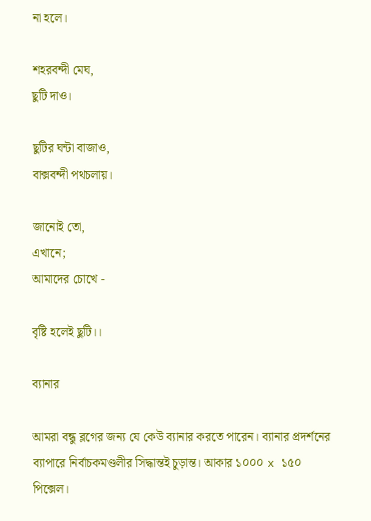না হলে।

শহরবন্দী মেঘ,
ছুটি দাও।

ছুটির ঘন্টা বাজাও,
বাক্সবন্দী পথচলায়।

জানোই তো,
এখানে;
আমাদের চোখে -

বৃষ্টি হলেই ছুটি।।

ব্যানার

আমরা বন্ধু ব্লগের জন্য যে কেউ ব্যানার করতে পারেন। ব্যানার প্রদর্শনের ব্যাপারে নির্বাচকমণ্ডলীর সিদ্ধান্তই চুড়ান্ত। আকার ১০০০ x ১৫০ পিক্সেল।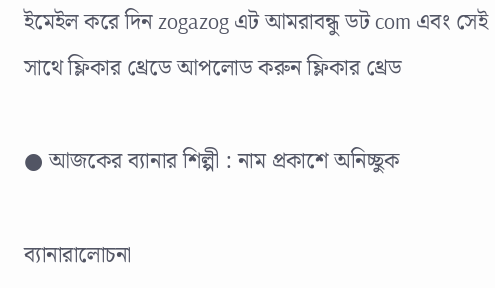ইমেইল করে দিন zogazog এট আমরাবন্ধু ডট com এবং সেই সাথে ফ্লিকার থ্রেডে আপলোড করুন ফ্লিকার থ্রেড

● আজকের ব্যানার শিল্পী : নাম প্রকাশে অনিচ্ছুক

ব্যানারালোচনা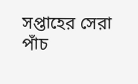সপ্তাহের সেরা পাঁচ